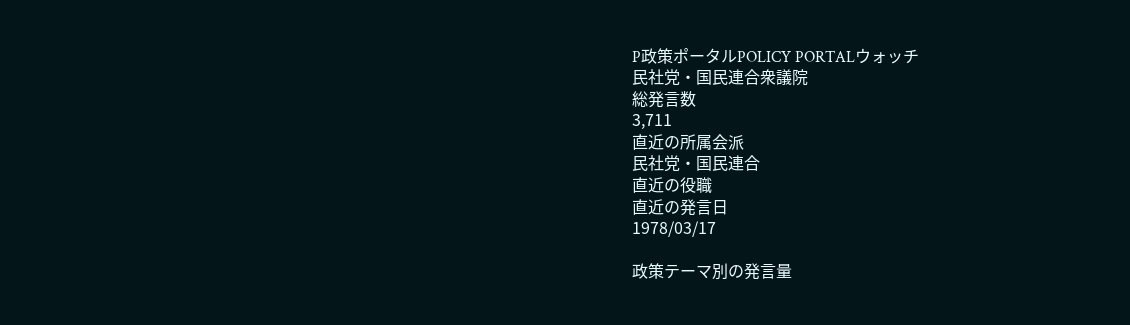P政策ポータルPOLICY PORTALウォッチ
民社党・国民連合衆議院
総発言数
3,711
直近の所属会派
民社党・国民連合
直近の役職
直近の発言日
1978/03/17

政策テーマ別の発言量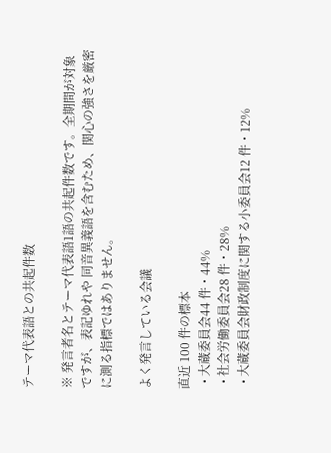テーマ代表語との共起件数

※ 発言者名とテーマ代表語1語の共起件数です。全期間が対象ですが、表記ゆれや 同音異義語を含むため、関心の強さを厳密に測る指標ではありません。

よく発言している会議

直近 100 件の標本
  • 大蔵委員会44 件・44%
  • 社会労働委員会28 件・28%
  • 大蔵委員会財政制度に関する小委員会12 件・12%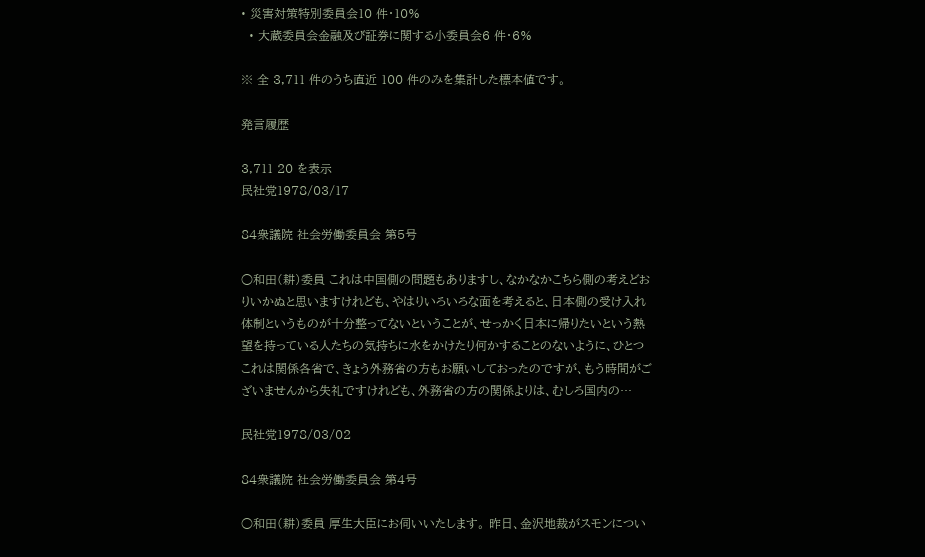• 災害対策特別委員会10 件・10%
  • 大蔵委員会金融及び証券に関する小委員会6 件・6%

※ 全 3,711 件のうち直近 100 件のみを集計した標本値です。

発言履歴

3,711 20 を表示
民社党1978/03/17

84衆議院 社会労働委員会 第5号

○和田(耕)委員 これは中国側の問題もありますし、なかなかこちら側の考えどおりいかぬと思いますけれども、やはりいろいろな面を考えると、日本側の受け入れ体制というものが十分整ってないということが、せっかく日本に帰りたいという熱望を持っている人たちの気持ちに水をかけたり何かすることのないように、ひとつこれは関係各省で、きょう外務省の方もお願いしておったのですが、もう時間がございませんから失礼ですけれども、外務省の方の関係よりは、むしろ国内の…

民社党1978/03/02

84衆議院 社会労働委員会 第4号

○和田(耕)委員 厚生大臣にお伺いいたします。 昨日、金沢地裁がスモンについ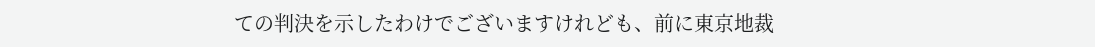ての判決を示したわけでございますけれども、前に東京地裁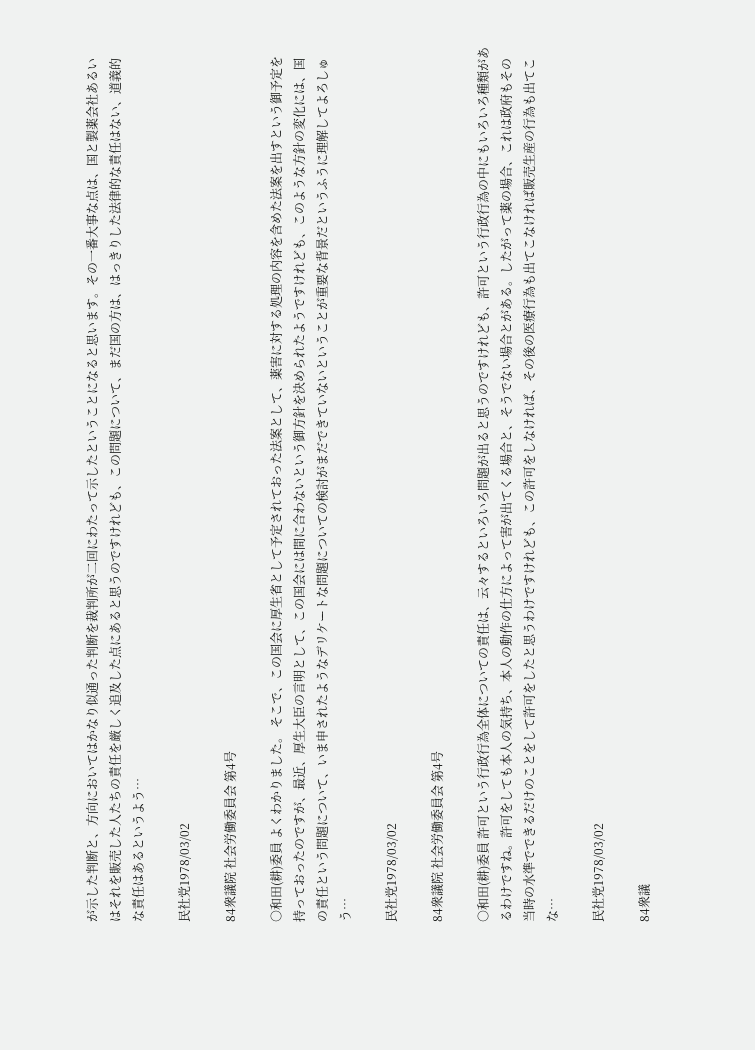が示した判断と、方向においてはかなり似通った判断を裁判所が二回にわたって示したということになると思います。その一番大事な点は、国と製薬会社あるいはそれを販売した人たちの責任を厳しく追及した点にあると思うのですけれども、この問題について、まだ国の方は、はっきりした法律的な責任はない、道義的な責任はあるというよう…

民社党1978/03/02

84衆議院 社会労働委員会 第4号

○和田(耕)委員 よくわかりました。 そこで、この国会に厚生省として予定されておった法案として、薬害に対する処理の内容を含めた法案を出すという御予定を持っておったのですが、最近、厚生大臣の言明として、この国会には間に合わないという御方針を決められたようですけれども、このような方針の変化には、国の責任という問題について、いま申されたようなデリケートな問題についての検討がまだできていないということが重要な背景だというふうに理解してよろしゅう…

民社党1978/03/02

84衆議院 社会労働委員会 第4号

○和田(耕)委員 許可という行政行為全体についての責任は、云々するといろいろ問題が出ると思うのですけれども、許可という行政行為の中にもいろいろ種類があるわけですね。許可をしても本人の気持ち、本人の動作の仕方によって害が出てくる場合と、そうでない場合とがある。したがって薬の場合、これは政府もその当時の水準でできるだけのことをして許可をしたと思うわけですけれども、この許可をしなければ、その後の医療行為も出てこなければ販売生産の行為も出てこな…

民社党1978/03/02

84衆議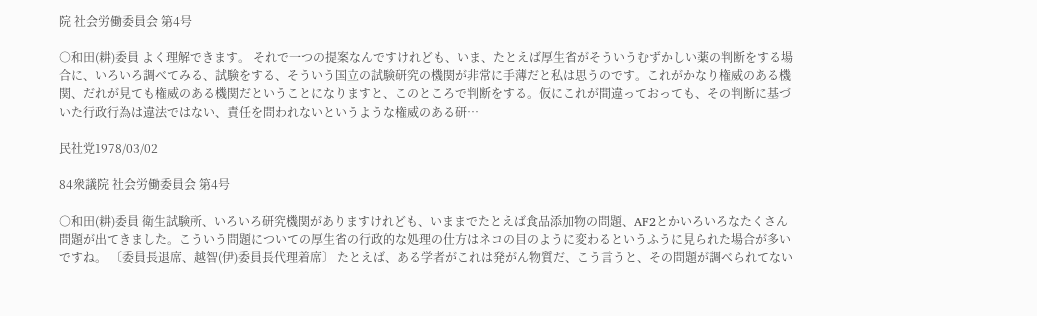院 社会労働委員会 第4号

○和田(耕)委員 よく理解できます。 それで一つの提案なんですけれども、いま、たとえば厚生省がそういうむずかしい薬の判断をする場合に、いろいろ調べてみる、試験をする、そういう国立の試験研究の機関が非常に手薄だと私は思うのです。これがかなり権威のある機関、だれが見ても権威のある機関だということになりますと、このところで判断をする。仮にこれが間違っておっても、その判断に基づいた行政行為は違法ではない、責任を問われないというような権威のある研…

民社党1978/03/02

84衆議院 社会労働委員会 第4号

○和田(耕)委員 衛生試験所、いろいろ研究機関がありますけれども、いままでたとえば食品添加物の問題、AF2とかいろいろなたくさん問題が出てきました。こういう問題についての厚生省の行政的な処理の仕方はネコの目のように変わるというふうに見られた場合が多いですね。 〔委員長退席、越智(伊)委員長代理着席〕 たとえば、ある学者がこれは発がん物質だ、こう言うと、その問題が調べられてない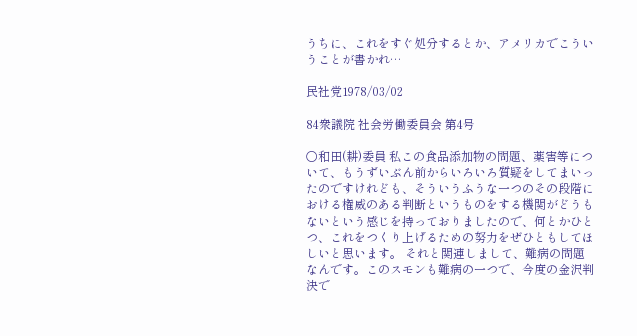うちに、これをすぐ処分するとか、アメリカでこういうことが書かれ…

民社党1978/03/02

84衆議院 社会労働委員会 第4号

○和田(耕)委員 私この食品添加物の問題、薬害等について、もうずいぶん前からいろいろ質疑をしてまいったのですけれども、そういうふうな一つのその段階における権威のある判断というものをする機関がどうもないという感じを持っておりましたので、何とかひとつ、これをつくり上げるための努力をぜひともしてほしいと思います。 それと関連しまして、難病の問題なんです。このスモンも難病の一つで、今度の金沢判決で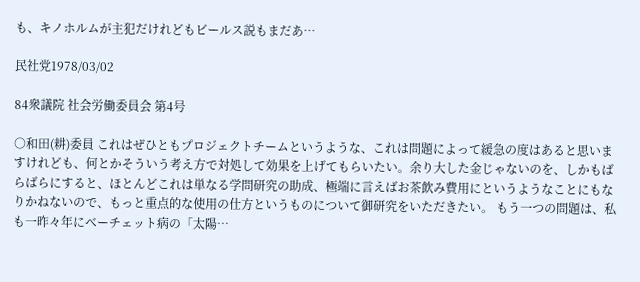も、キノホルムが主犯だけれどもビールス説もまだあ…

民社党1978/03/02

84衆議院 社会労働委員会 第4号

○和田(耕)委員 これはぜひともプロジェクトチームというような、これは問題によって緩急の度はあると思いますけれども、何とかそういう考え方で対処して効果を上げてもらいたい。余り大した金じゃないのを、しかもばらばらにすると、ほとんどこれは単なる学問研究の助成、極端に言えばお茶飲み費用にというようなことにもなりかねないので、もっと重点的な使用の仕方というものについて御研究をいただきたい。 もう一つの問題は、私も一昨々年にベーチェット病の「太陽…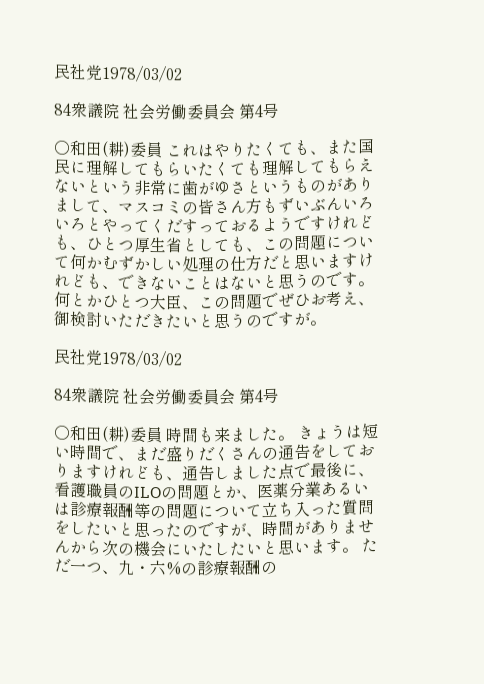民社党1978/03/02

84衆議院 社会労働委員会 第4号

○和田(耕)委員 これはやりたくても、また国民に理解してもらいたくても理解してもらえないという非常に歯がゆさというものがありまして、マスコミの皆さん方もずいぶんいろいろとやってくだすっておるようですけれども、ひとつ厚生省としても、この問題について何かむずかしい処理の仕方だと思いますけれども、できないことはないと思うのです。何とかひとつ大臣、この問題でぜひお考え、御検討いただきたいと思うのですが。

民社党1978/03/02

84衆議院 社会労働委員会 第4号

○和田(耕)委員 時間も来ました。 きょうは短い時間で、まだ盛りだくさんの通告をしておりますけれども、通告しました点で最後に、看護職員のILOの問題とか、医薬分業あるいは診療報酬等の問題について立ち入った質問をしたいと思ったのですが、時間がありませんから次の機会にいたしたいと思います。 ただ一つ、九・六%の診療報酬の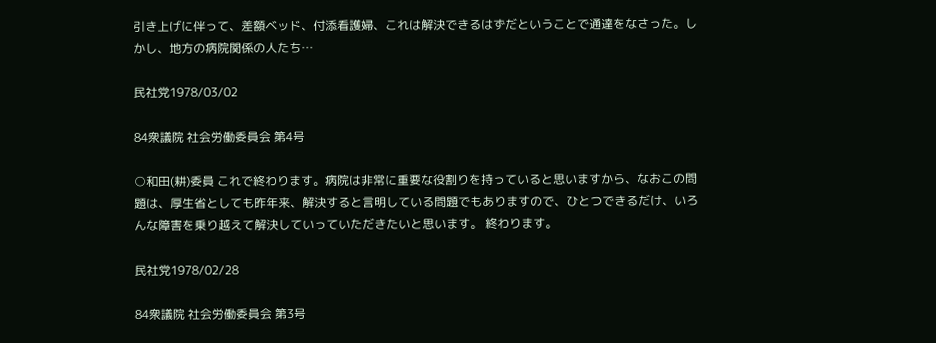引き上げに伴って、差額ベッド、付添看護婦、これは解決できるはずだということで通達をなさった。しかし、地方の病院関係の人たち…

民社党1978/03/02

84衆議院 社会労働委員会 第4号

○和田(耕)委員 これで終わります。病院は非常に重要な役割りを持っていると思いますから、なおこの問題は、厚生省としても昨年来、解決すると言明している問題でもありますので、ひとつできるだけ、いろんな障害を乗り越えて解決していっていただきたいと思います。 終わります。

民社党1978/02/28

84衆議院 社会労働委員会 第3号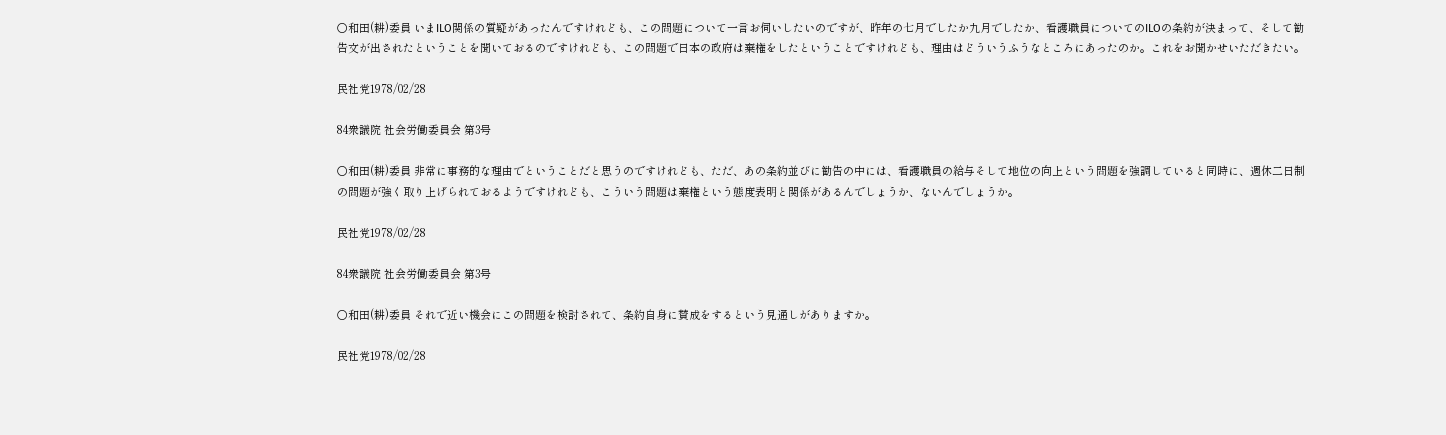○和田(耕)委員 いまILO関係の質疑があったんですけれども、この問題について一言お伺いしたいのですが、昨年の七月でしたか九月でしたか、看護職員についてのILOの条約が決まって、そして勧告文が出されたということを聞いておるのですけれども、この問題で日本の政府は棄権をしたということですけれども、理由はどういうふうなところにあったのか。これをお聞かせいただきたい。

民社党1978/02/28

84衆議院 社会労働委員会 第3号

○和田(耕)委員 非常に事務的な理由でということだと思うのですけれども、ただ、あの条約並びに勧告の中には、看護職員の給与そして地位の向上という問題を強調していると同時に、週休二日制の問題が強く取り上げられておるようですけれども、こういう問題は棄権という態度表明と関係があるんでしょうか、ないんでしょうか。

民社党1978/02/28

84衆議院 社会労働委員会 第3号

○和田(耕)委員 それで近い機会にこの問題を検討されて、条約自身に賛成をするという見通しがありますか。

民社党1978/02/28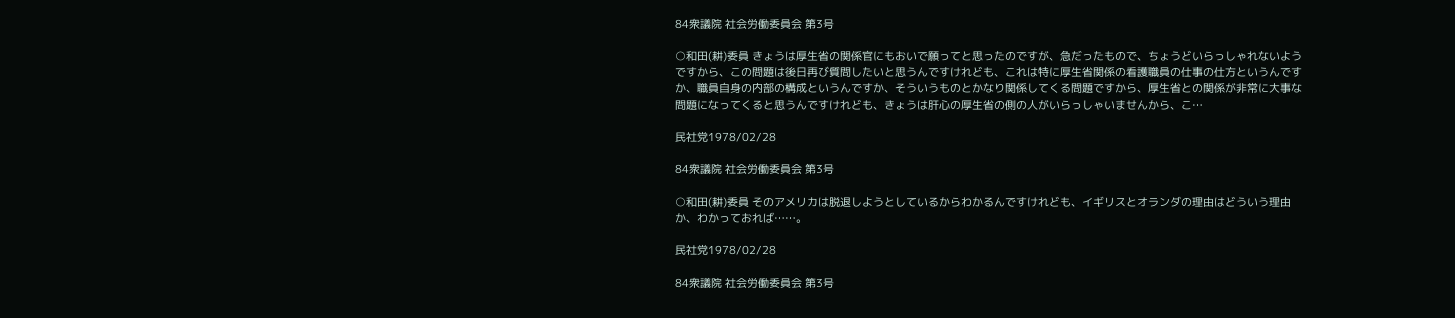84衆議院 社会労働委員会 第3号

○和田(耕)委員 きょうは厚生省の関係官にもおいで願ってと思ったのですが、急だったもので、ちょうどいらっしゃれないようですから、この問題は後日再び質問したいと思うんですけれども、これは特に厚生省関係の看護職員の仕事の仕方というんですか、職員自身の内部の構成というんですか、そういうものとかなり関係してくる問題ですから、厚生省との関係が非常に大事な問題になってくると思うんですけれども、きょうは肝心の厚生省の側の人がいらっしゃいませんから、こ…

民社党1978/02/28

84衆議院 社会労働委員会 第3号

○和田(耕)委員 そのアメリカは脱退しようとしているからわかるんですけれども、イギリスとオランダの理由はどういう理由か、わかっておれば……。

民社党1978/02/28

84衆議院 社会労働委員会 第3号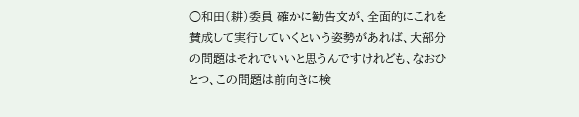○和田(耕)委員 確かに勧告文が、全面的にこれを賛成して実行していくという姿勢があれば、大部分の問題はそれでいいと思うんですけれども、なおひとつ、この問題は前向きに検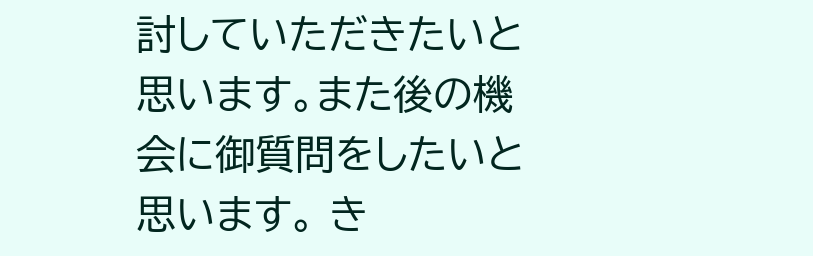討していただきたいと思います。また後の機会に御質問をしたいと思います。 き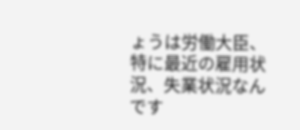ょうは労働大臣、特に最近の雇用状況、失業状況なんです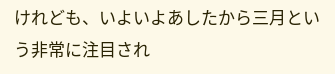けれども、いよいよあしたから三月という非常に注目され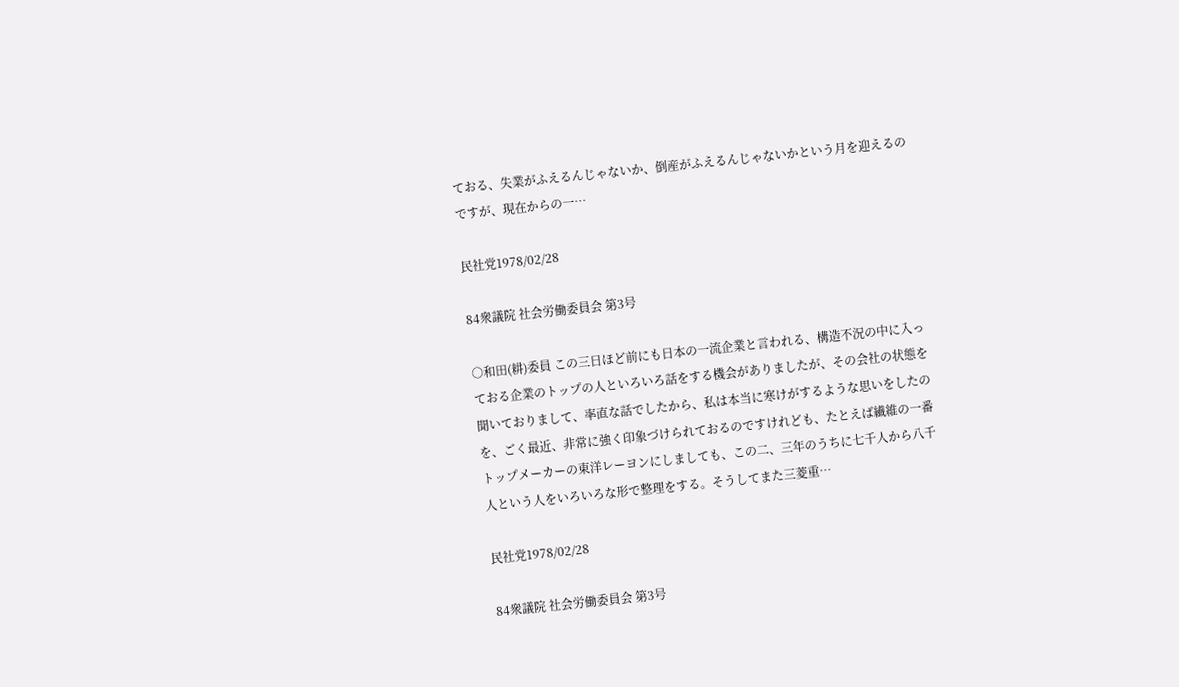ておる、失業がふえるんじゃないか、倒産がふえるんじゃないかという月を迎えるのですが、現在からの一…

民社党1978/02/28

84衆議院 社会労働委員会 第3号

○和田(耕)委員 この三日ほど前にも日本の一流企業と言われる、構造不況の中に入っておる企業のトップの人といろいろ話をする機会がありましたが、その会社の状態を聞いておりまして、率直な話でしたから、私は本当に寒けがするような思いをしたのを、ごく最近、非常に強く印象づけられておるのですけれども、たとえば繊維の一番トップメーカーの東洋レーヨンにしましても、この二、三年のうちに七千人から八千人という人をいろいろな形で整理をする。そうしてまた三菱重…

民社党1978/02/28

84衆議院 社会労働委員会 第3号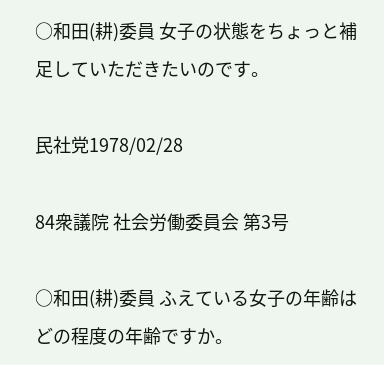○和田(耕)委員 女子の状態をちょっと補足していただきたいのです。

民社党1978/02/28

84衆議院 社会労働委員会 第3号

○和田(耕)委員 ふえている女子の年齢はどの程度の年齢ですか。